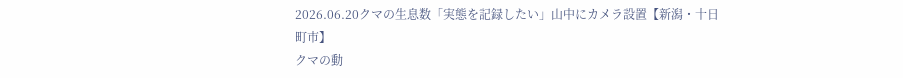2026.06.20クマの生息数「実態を記録したい」山中にカメラ設置【新潟・十日町市】
クマの動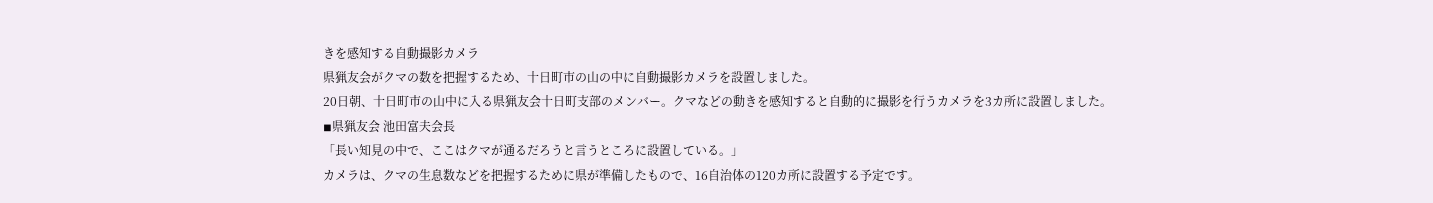きを感知する自動撮影カメラ
県猟友会がクマの数を把握するため、十日町市の山の中に自動撮影カメラを設置しました。
20日朝、十日町市の山中に入る県猟友会十日町支部のメンバー。クマなどの動きを感知すると自動的に撮影を行うカメラを3カ所に設置しました。
◾県猟友会 池田富夫会長
「長い知見の中で、ここはクマが通るだろうと言うところに設置している。」
カメラは、クマの生息数などを把握するために県が準備したもので、16自治体の120カ所に設置する予定です。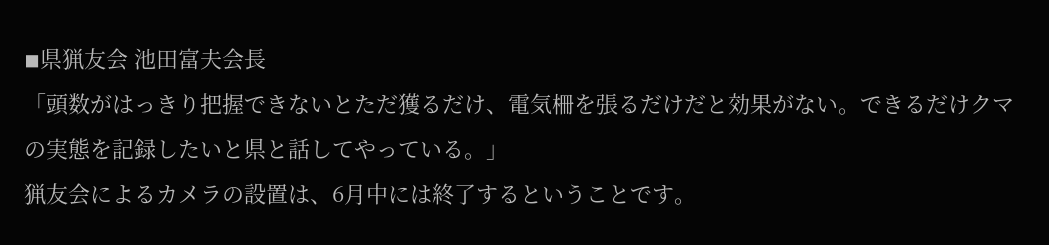◾県猟友会 池田富夫会長
「頭数がはっきり把握できないとただ獲るだけ、電気柵を張るだけだと効果がない。できるだけクマの実態を記録したいと県と話してやっている。」
猟友会によるカメラの設置は、6月中には終了するということです。